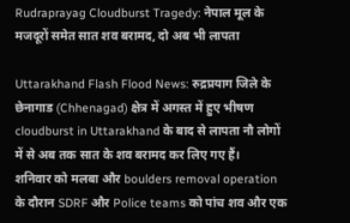Rudraprayag Cloudburst Tragedy: नेपाल मूल के मजदूरों समेत सात शव बरामद, दो अब भी लापता

Uttarakhand Flash Flood News: रुद्रप्रयाग जिले के छेनागाड (Chhenagad) क्षेत्र में अगस्त में हुए भीषण cloudburst in Uttarakhand के बाद से लापता नौ लोगों में से अब तक सात के शव बरामद कर लिए गए हैं।
शनिवार को मलबा और boulders removal operation के दौरान SDRF और Police teams को पांच शव और एक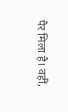पैर मिला है। वहीं,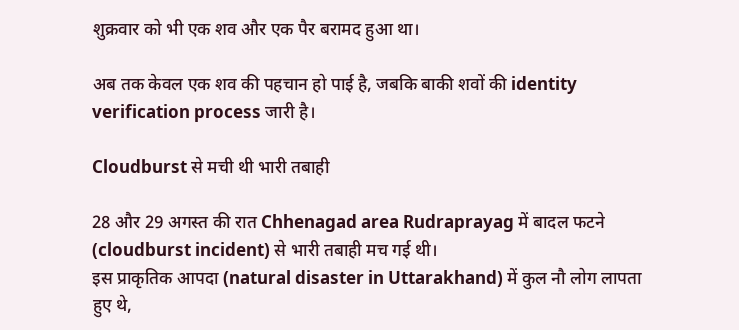शुक्रवार को भी एक शव और एक पैर बरामद हुआ था।

अब तक केवल एक शव की पहचान हो पाई है, जबकि बाकी शवों की identity verification process जारी है।

Cloudburst से मची थी भारी तबाही

28 और 29 अगस्त की रात Chhenagad area Rudraprayag में बादल फटने (cloudburst incident) से भारी तबाही मच गई थी।
इस प्राकृतिक आपदा (natural disaster in Uttarakhand) में कुल नौ लोग लापता हुए थे,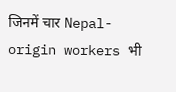जिनमें चार Nepal-origin workers भी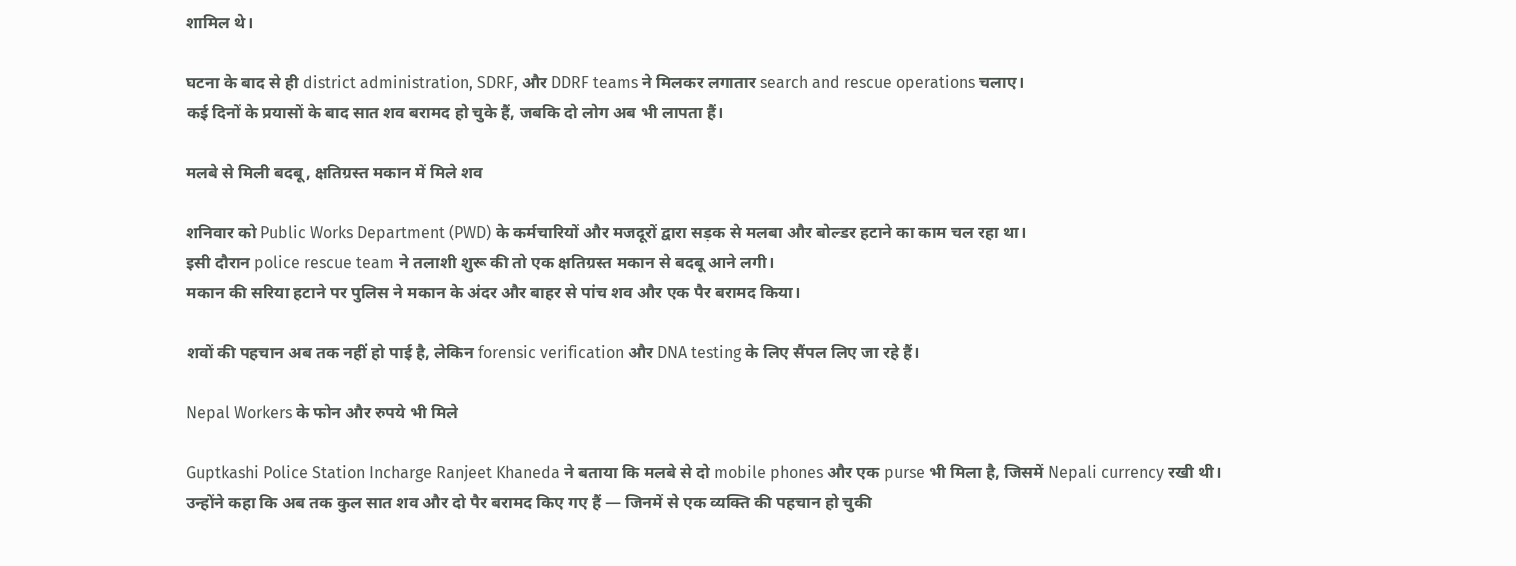शामिल थे।

घटना के बाद से ही district administration, SDRF, और DDRF teams ने मिलकर लगातार search and rescue operations चलाए।
कई दिनों के प्रयासों के बाद सात शव बरामद हो चुके हैं, जबकि दो लोग अब भी लापता हैं।

मलबे से मिली बदबू, क्षतिग्रस्त मकान में मिले शव

शनिवार को Public Works Department (PWD) के कर्मचारियों और मजदूरों द्वारा सड़क से मलबा और बोल्डर हटाने का काम चल रहा था।
इसी दौरान police rescue team ने तलाशी शुरू की तो एक क्षतिग्रस्त मकान से बदबू आने लगी।
मकान की सरिया हटाने पर पुलिस ने मकान के अंदर और बाहर से पांच शव और एक पैर बरामद किया।

शवों की पहचान अब तक नहीं हो पाई है, लेकिन forensic verification और DNA testing के लिए सैंपल लिए जा रहे हैं।

Nepal Workers के फोन और रुपये भी मिले

Guptkashi Police Station Incharge Ranjeet Khaneda ने बताया कि मलबे से दो mobile phones और एक purse भी मिला है, जिसमें Nepali currency रखी थी।
उन्होंने कहा कि अब तक कुल सात शव और दो पैर बरामद किए गए हैं — जिनमें से एक व्यक्ति की पहचान हो चुकी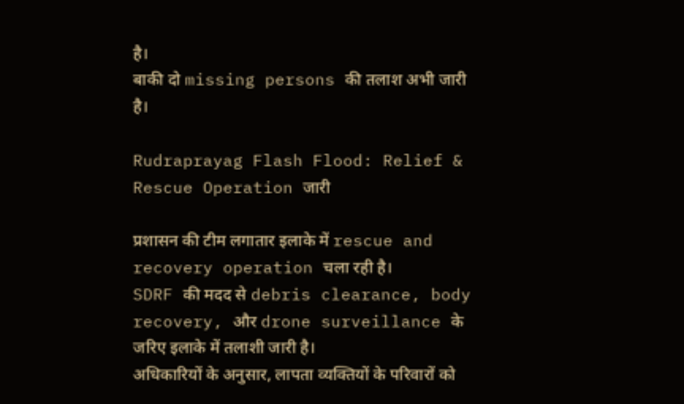है।
बाकी दो missing persons की तलाश अभी जारी है।

Rudraprayag Flash Flood: Relief & Rescue Operation जारी

प्रशासन की टीम लगातार इलाके में rescue and recovery operation चला रही है।
SDRF की मदद से debris clearance, body recovery, और drone surveillance के जरिए इलाके में तलाशी जारी है।
अधिकारियों के अनुसार, लापता व्यक्तियों के परिवारों को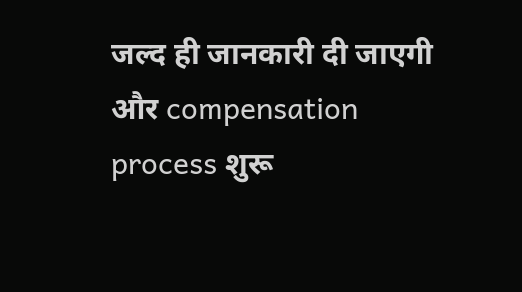जल्द ही जानकारी दी जाएगी और compensation process शुरू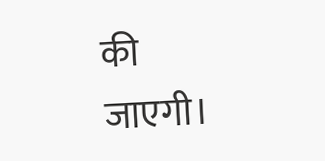की जाएगी।